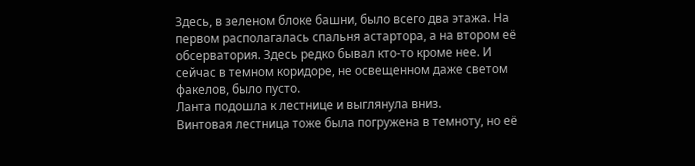Здесь, в зеленом блоке башни, было всего два этажа. На первом располагалась спальня астартора, а на втором её обсерватория. Здесь редко бывал кто-то кроме нее. И сейчас в темном коридоре, не освещенном даже светом факелов, было пусто.
Ланта подошла к лестнице и выглянула вниз.
Винтовая лестница тоже была погружена в темноту, но её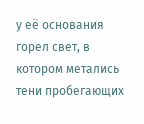у её основания горел свет, в котором метались тени пробегающих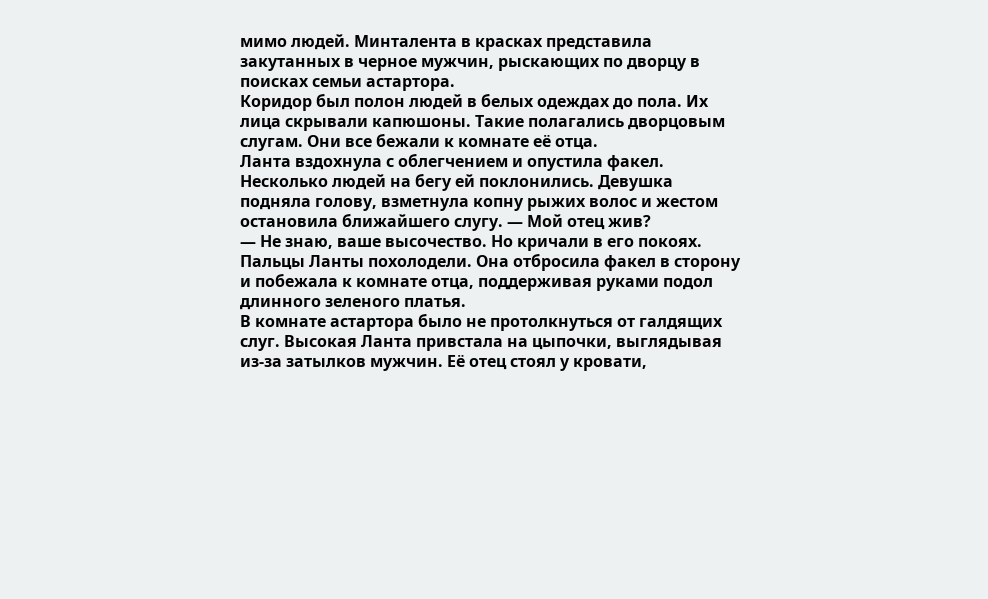мимо людей. Минталента в красках представила закутанных в черное мужчин, рыскающих по дворцу в поисках семьи астартора.
Коридор был полон людей в белых одеждах до пола. Их лица скрывали капюшоны. Такие полагались дворцовым слугам. Они все бежали к комнате её отца.
Ланта вздохнула с облегчением и опустила факел. Несколько людей на бегу ей поклонились. Девушка подняла голову, взметнула копну рыжих волос и жестом остановила ближайшего слугу. — Мой отец жив?
— Не знаю, ваше высочество. Но кричали в его покоях.
Пальцы Ланты похолодели. Она отбросила факел в сторону и побежала к комнате отца, поддерживая руками подол длинного зеленого платья.
В комнате астартора было не протолкнуться от галдящих слуг. Высокая Ланта привстала на цыпочки, выглядывая из-за затылков мужчин. Её отец стоял у кровати,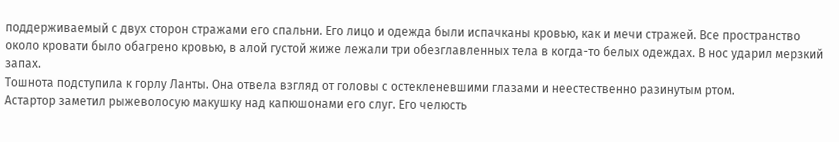поддерживаемый с двух сторон стражами его спальни. Его лицо и одежда были испачканы кровью, как и мечи стражей. Все пространство около кровати было обагрено кровью, в алой густой жиже лежали три обезглавленных тела в когда-то белых одеждах. В нос ударил мерзкий запах.
Тошнота подступила к горлу Ланты. Она отвела взгляд от головы с остекленевшими глазами и неестественно разинутым ртом.
Астартор заметил рыжеволосую макушку над капюшонами его слуг. Его челюсть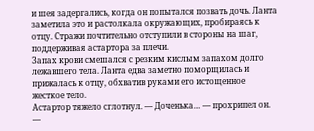и шея задергались, когда он попытался позвать дочь. Ланта заметила это и растолкала окружающих, пробираясь к отцу. Стражи почтительно отступили в стороны на шаг, поддерживая астартора за плечи.
Запах крови смешался с резким кислым запахом долго лежавшего тела. Ланта едва заметно поморщилась и прижалась к отцу, обхватив руками его истощенное жесткое тело.
Астартор тяжело сглотнул. — Доченька… — прохрипел он. —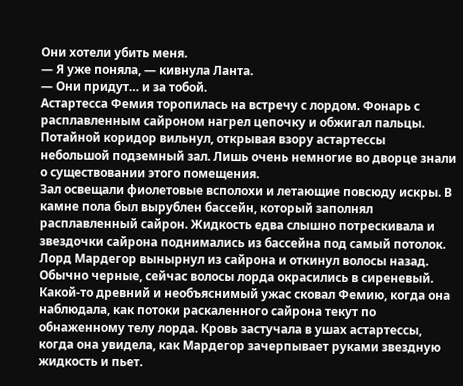Они хотели убить меня.
— Я уже поняла, — кивнула Ланта.
— Они придут… и за тобой.
Астартесса Фемия торопилась на встречу с лордом. Фонарь с расплавленным сайроном нагрел цепочку и обжигал пальцы. Потайной коридор вильнул, открывая взору астартессы небольшой подземный зал. Лишь очень немногие во дворце знали о существовании этого помещения.
Зал освещали фиолетовые всполохи и летающие повсюду искры. В камне пола был вырублен бассейн, который заполнял расплавленный сайрон. Жидкость едва слышно потрескивала и звездочки сайрона поднимались из бассейна под самый потолок.
Лорд Мардегор вынырнул из сайрона и откинул волосы назад. Обычно черные, сейчас волосы лорда окрасились в сиреневый.
Какой-то древний и необъяснимый ужас сковал Фемию, когда она наблюдала, как потоки раскаленного сайрона текут по обнаженному телу лорда. Кровь застучала в ушах астартессы, когда она увидела, как Мардегор зачерпывает руками звездную жидкость и пьет.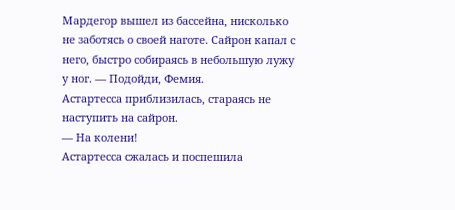Мардегор вышел из бассейна, нисколько не заботясь о своей наготе. Сайрон капал с него, быстро собираясь в небольшую лужу у ног. — Подойди, Фемия.
Астартесса приблизилась, стараясь не наступить на сайрон.
— На колени!
Астартесса сжалась и поспешила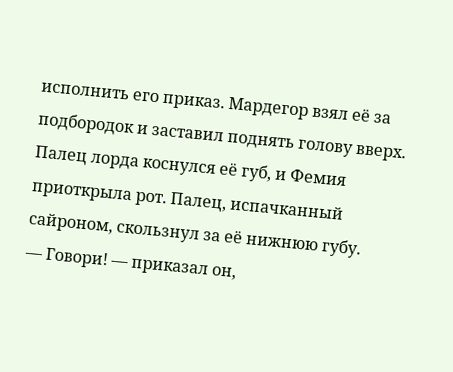исполнить его приказ. Мардегор взял её за подбородок и заставил поднять голову вверх. Палец лорда коснулся её губ, и Фемия приоткрыла рот. Палец, испачканный сайроном, скользнул за её нижнюю губу.
— Говори! — приказал он,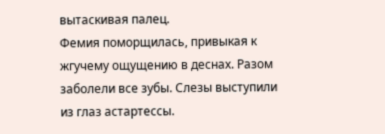вытаскивая палец.
Фемия поморщилась, привыкая к жгучему ощущению в деснах. Разом заболели все зубы. Слезы выступили из глаз астартессы.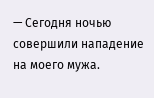— Сегодня ночью совершили нападение на моего мужа.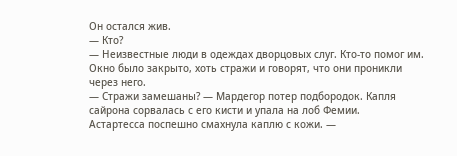Он остался жив.
— Кто?
— Неизвестные люди в одеждах дворцовых слуг. Кто-то помог им. Окно было закрыто, хоть стражи и говорят, что они проникли через него.
— Стражи замешаны? — Мардегор потер подбородок. Капля сайрона сорвалась с его кисти и упала на лоб Фемии.
Астартесса поспешно смахнула каплю с кожи. —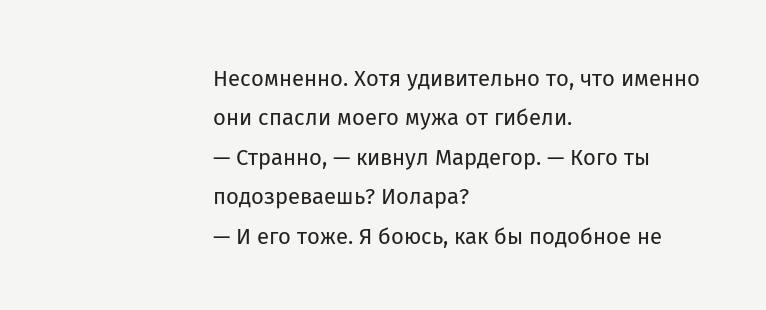Несомненно. Хотя удивительно то, что именно они спасли моего мужа от гибели.
— Странно, — кивнул Мардегор. — Кого ты подозреваешь? Иолара?
— И его тоже. Я боюсь, как бы подобное не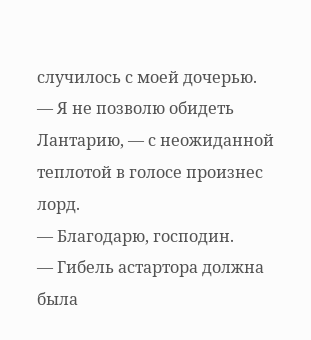случилось с моей дочерью.
— Я не позволю обидеть Лантарию, — с неожиданной теплотой в голосе произнес лорд.
— Благодарю, господин.
— Гибель астартора должна была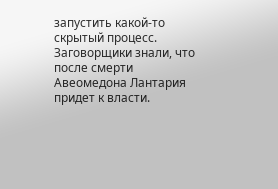запустить какой-то скрытый процесс. Заговорщики знали, что после смерти Авеомедона Лантария придет к власти.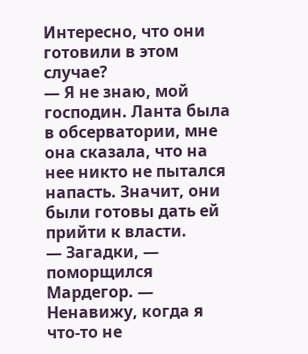Интересно, что они готовили в этом случае?
— Я не знаю, мой господин. Ланта была в обсерватории, мне она сказала, что на нее никто не пытался напасть. Значит, они были готовы дать ей прийти к власти.
— Загадки, — поморщился Мардегор. — Ненавижу, когда я что-то не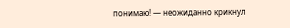понимаю! — неожиданно крикнул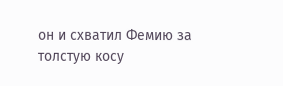он и схватил Фемию за толстую косу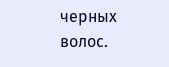черных волос.